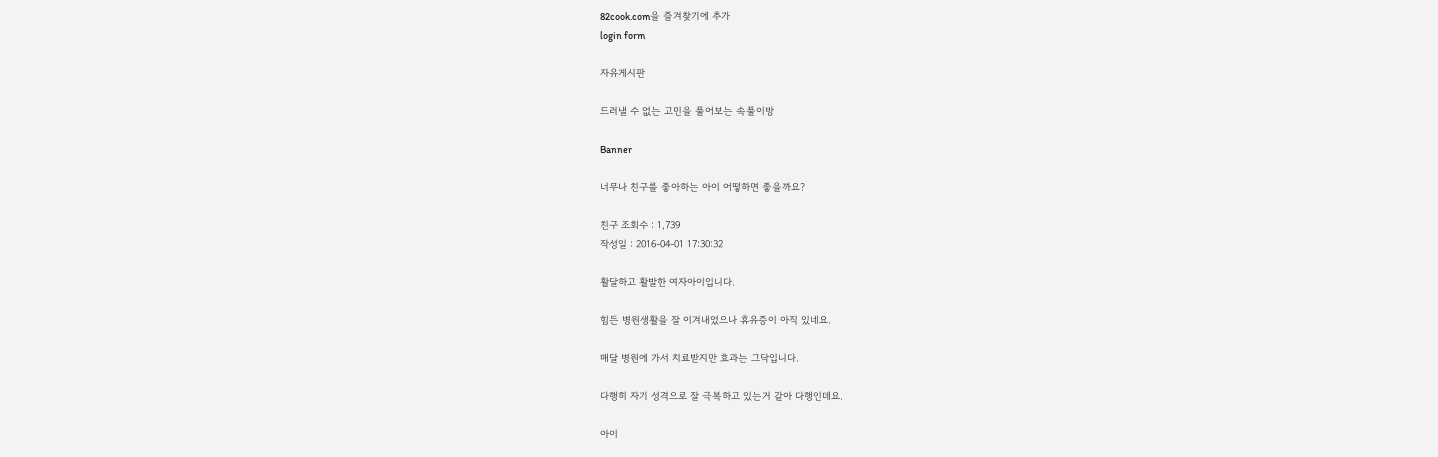82cook.com을 즐겨찾기에 추가
login form

자유게시판

드러낼 수 없는 고민을 풀어보는 속풀이방

Banner

너무나 친구를 좋아하는 아이 어떻하면 좋을까요?

친구 조회수 : 1,739
작성일 : 2016-04-01 17:30:32

활달하고 활발한 여자아이입니다.

힘든 병원생활을 잘 이겨내었으나 휴유증이 아직 있네요.

매달 병원에 가서 치료받지만 효과는 그닥입니다.

다행히 자기 성격으로 잘 극복하고 있는거 같아 다행인데요.

아이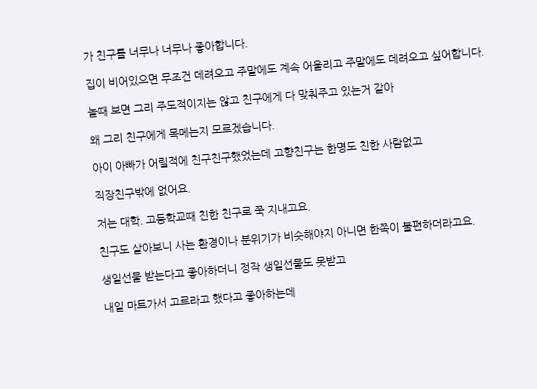가 친구를 너무나 너무나 좋아합니다.

집이 비어있으면 무조건 데려오고 주말에도 계속 어울리고 주말에도 데려오고 싶어합니다.

놀때 보면 그리 주도적이지는 않고 친구에게 다 맞춰주고 있는거 같아

왜 그리 친구에게 목메는지 모르겠습니다.

아이 아빠가 어릴적에 친구친구했었는데 고향친구는 한명도 친한 사람없고

직장친구밖에 없어요.

저는 대학. 고등학교때 친한 친구로 쭉 지내고요.

친구도 살아보니 사는 환경이나 분위기가 비슷해야지 아니면 한쪽이 불편하더라고요.

생일선물 받는다고 좋아하더니 정작 생일선물도 못받고

내일 마트가서 고르라고 했다고 좋아하는데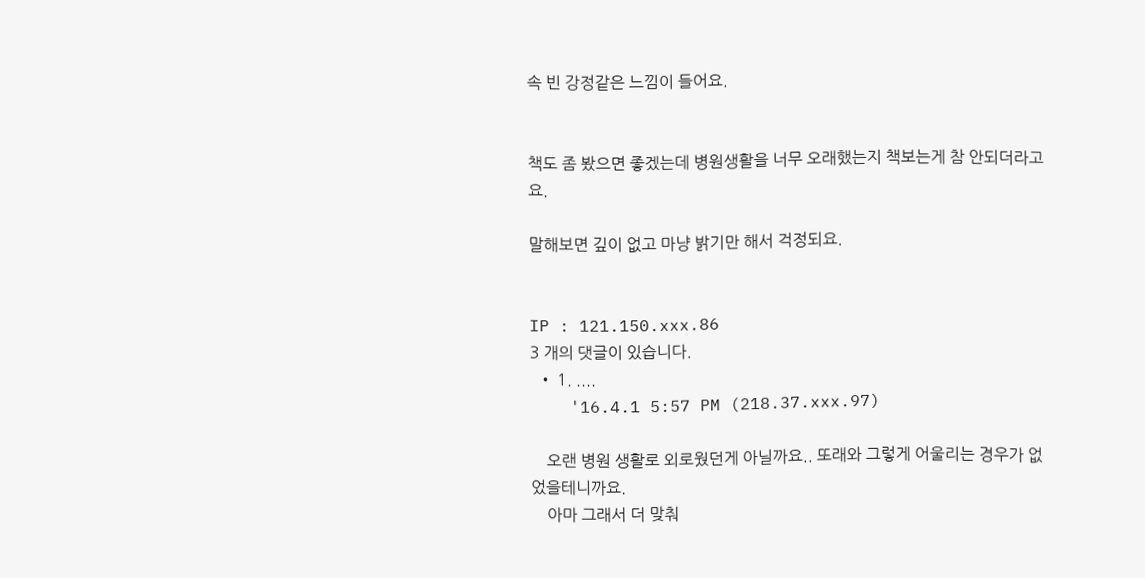속 빈 강정같은 느낌이 들어요.


책도 좀 봤으면 좋겠는데 병원생활을 너무 오래했는지 책보는게 참 안되더라고요.

말해보면 깊이 없고 마냥 밝기만 해서 걱정되요.


IP : 121.150.xxx.86
3 개의 댓글이 있습니다.
  • 1. ....
    '16.4.1 5:57 PM (218.37.xxx.97)

    오랜 병원 생활로 외로웠던게 아닐까요.. 또래와 그렇게 어울리는 경우가 없었을테니까요.
    아마 그래서 더 맞춰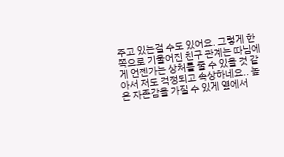주고 있는걸 수도 있어요. 그렇게 한쪽으로 기울어진 친구 관계는 따님에게 언젠가는 상처를 줄 수 있을 것 같아서 저도 걱정되고 속상하네요.. 높은 자존감을 가질 수 있게 옆에서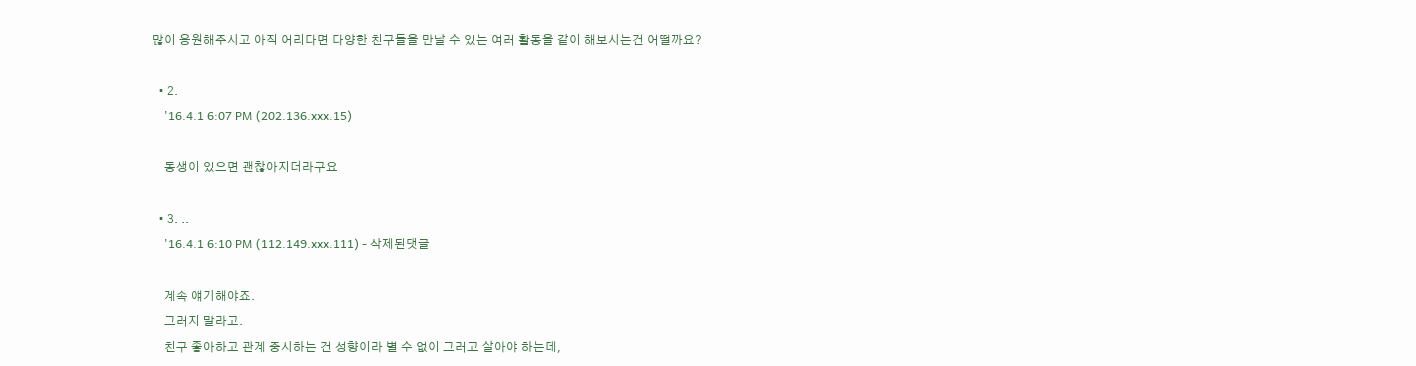많이 응원해주시고 아직 어리다면 다양한 친구들을 만날 수 있는 여러 활동을 같이 해보시는건 어떨까요?

  • 2.
    '16.4.1 6:07 PM (202.136.xxx.15)

    동생이 있으면 괜찮아지더라구요

  • 3. ..
    '16.4.1 6:10 PM (112.149.xxx.111) - 삭제된댓글

    계속 얘기해야죠.
    그러지 말라고.
    친구 좋아하고 관계 중시하는 건 성향이라 별 수 없이 그러고 살아야 하는데,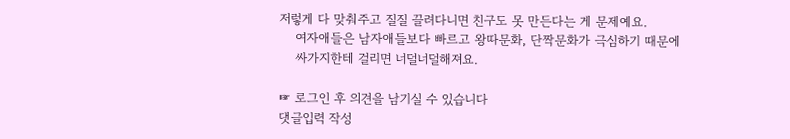저렇게 다 맞춰주고 질질 끌려다니면 친구도 못 만든다는 게 문제예요.
    여자애들은 남자애들보다 빠르고 왕따문화, 단짝문화가 극심하기 때문에
    싸가지한테 걸리면 너덜너덜해져요.

☞ 로그인 후 의견을 남기실 수 있습니다
댓글입력 작성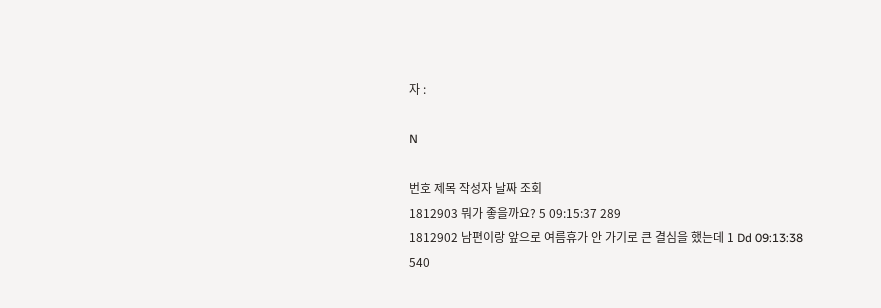자 :

N

번호 제목 작성자 날짜 조회
1812903 뭐가 좋을까요? 5 09:15:37 289
1812902 남편이랑 앞으로 여름휴가 안 가기로 큰 결심을 했는데 1 Dd 09:13:38 540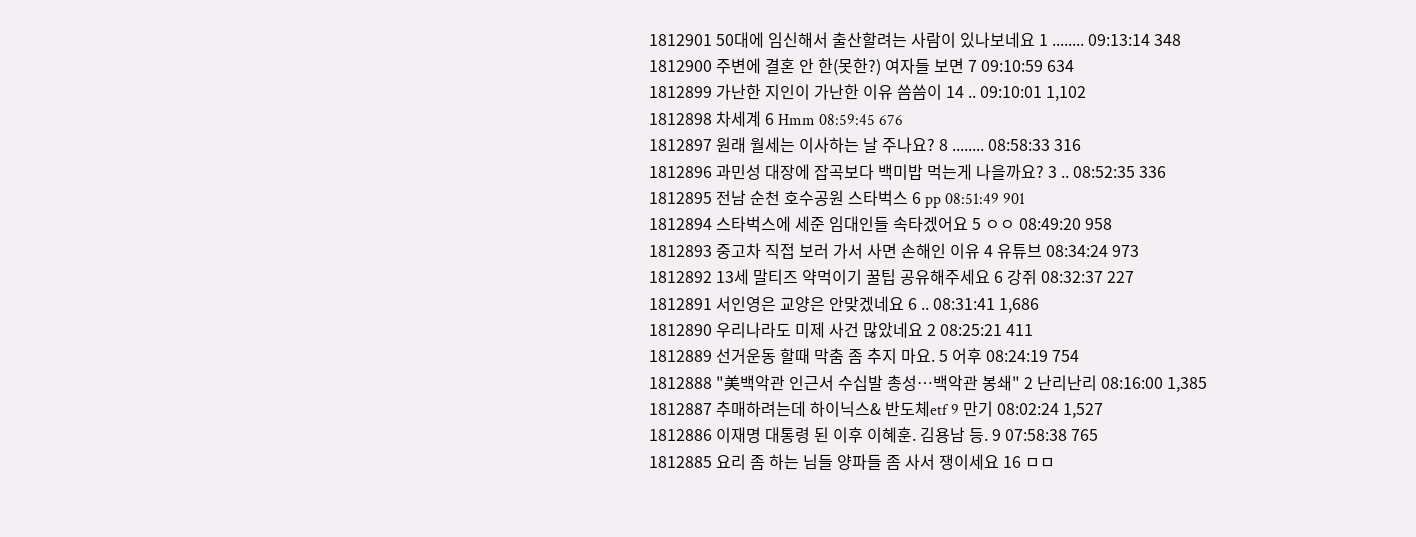1812901 50대에 임신해서 출산할려는 사람이 있나보네요 1 ........ 09:13:14 348
1812900 주변에 결혼 안 한(못한?) 여자들 보면 7 09:10:59 634
1812899 가난한 지인이 가난한 이유 씀씀이 14 .. 09:10:01 1,102
1812898 차세계 6 Hmm 08:59:45 676
1812897 원래 월세는 이사하는 날 주나요? 8 ........ 08:58:33 316
1812896 과민성 대장에 잡곡보다 백미밥 먹는게 나을까요? 3 .. 08:52:35 336
1812895 전남 순천 호수공원 스타벅스 6 pp 08:51:49 901
1812894 스타벅스에 세준 임대인들 속타겠어요 5 ㅇㅇ 08:49:20 958
1812893 중고차 직접 보러 가서 사면 손해인 이유 4 유튜브 08:34:24 973
1812892 13세 말티즈 약먹이기 꿀팁 공유해주세요 6 강쥐 08:32:37 227
1812891 서인영은 교양은 안맞겠네요 6 .. 08:31:41 1,686
1812890 우리나라도 미제 사건 많았네요 2 08:25:21 411
1812889 선거운동 할때 막춤 좀 추지 마요. 5 어후 08:24:19 754
1812888 "美백악관 인근서 수십발 총성…백악관 봉쇄" 2 난리난리 08:16:00 1,385
1812887 추매하려는데 하이닉스& 반도체etf 9 만기 08:02:24 1,527
1812886 이재명 대통령 된 이후 이혜훈. 김용남 등. 9 07:58:38 765
1812885 요리 좀 하는 님들 양파들 좀 사서 쟁이세요 16 ㅁㅁ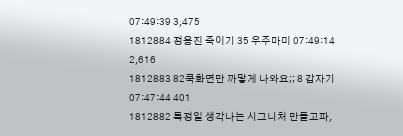07:49:39 3,475
1812884 정용진 죽이기 35 우주마미 07:49:14 2,616
1812883 82쿡화면만 까맣게 나와요;; 8 갑자기 07:47:44 401
1812882 특정일 생각나는 시그니처 만들고파,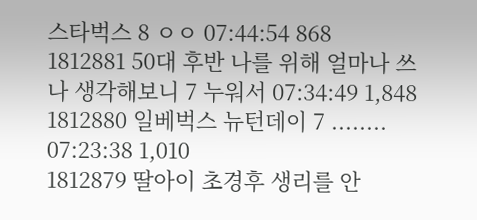스타벅스 8 ㅇㅇ 07:44:54 868
1812881 50대 후반 나를 위해 얼마나 쓰나 생각해보니 7 누워서 07:34:49 1,848
1812880 일베벅스 뉴턴데이 7 ........ 07:23:38 1,010
1812879 딸아이 초경후 생리를 안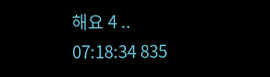해요 4 .. 07:18:34 835